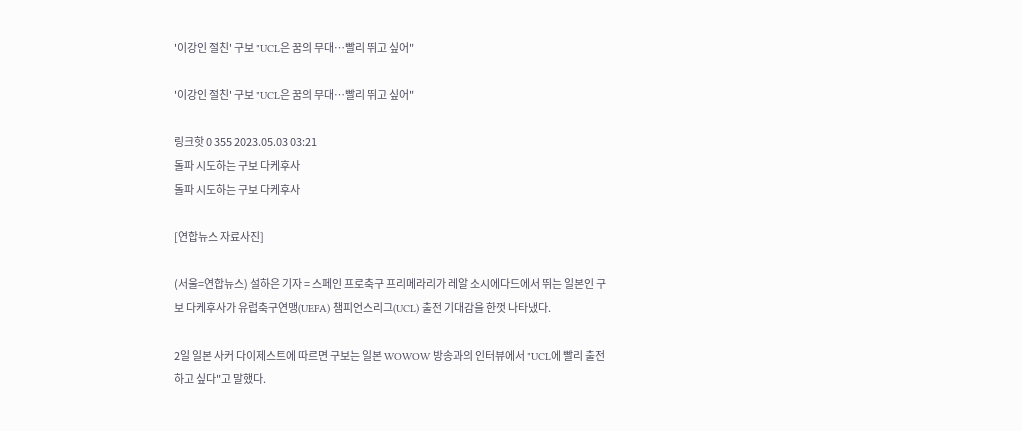'이강인 절친' 구보 "UCL은 꿈의 무대…빨리 뛰고 싶어"

'이강인 절친' 구보 "UCL은 꿈의 무대…빨리 뛰고 싶어"

링크핫 0 355 2023.05.03 03:21
돌파 시도하는 구보 다케후사
돌파 시도하는 구보 다케후사

[연합뉴스 자료사진]

(서울=연합뉴스) 설하은 기자 = 스페인 프로축구 프리메라리가 레알 소시에다드에서 뛰는 일본인 구보 다케후사가 유럽축구연맹(UEFA) 챔피언스리그(UCL) 출전 기대감을 한껏 나타냈다.

2일 일본 사커 다이제스트에 따르면 구보는 일본 WOWOW 방송과의 인터뷰에서 "UCL에 빨리 출전하고 싶다"고 말했다.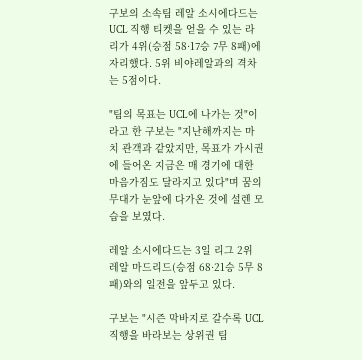구보의 소속팀 레알 소시에다드는 UCL 직행 티켓을 얻을 수 있는 라리가 4위(승점 58·17승 7무 8패)에 자리했다. 5위 비야레알과의 격차는 5점이다.

"팀의 목표는 UCL에 나가는 것"이라고 한 구보는 "지난해까지는 마치 관객과 같았지만, 목표가 가시권에 들어온 지금은 매 경기에 대한 마음가짐도 달라지고 있다"며 꿈의 무대가 눈앞에 다가온 것에 설렌 모습을 보였다.

레알 소시에다드는 3일 리그 2위 레알 마드리드(승점 68·21승 5무 8패)와의 일전을 앞두고 있다.

구보는 "시즌 막바지로 갈수록 UCL 직행을 바라보는 상위권 팀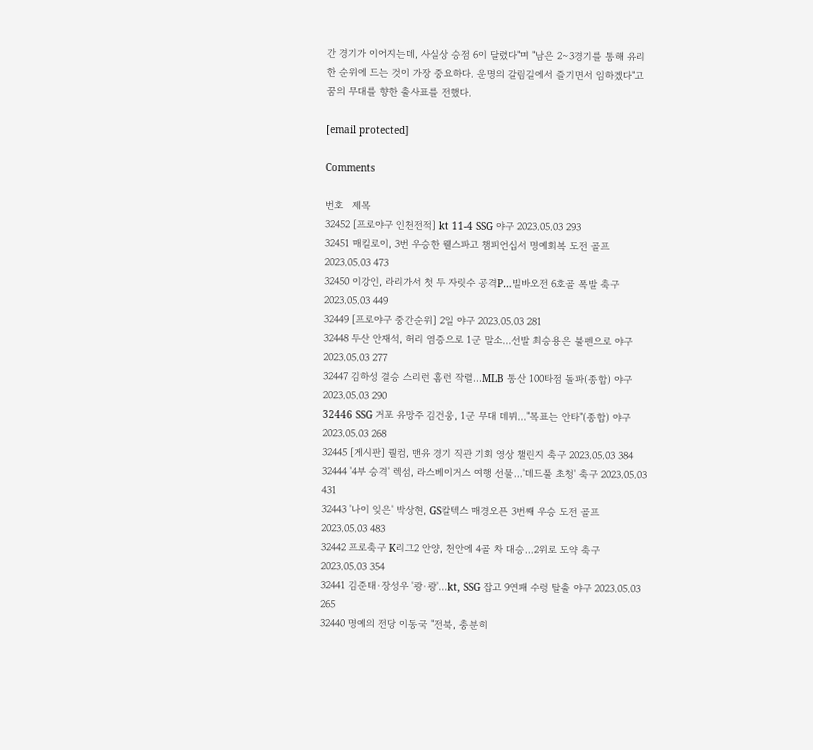간 경기가 이어지는데, 사실상 승점 6이 달렸다"며 "남은 2∼3경기를 통해 유리한 순위에 드는 것이 가장 중요하다. 운명의 갈림길에서 즐기면서 임하겠다"고 꿈의 무대를 향한 출사표를 전했다.

[email protected]

Comments

번호   제목
32452 [프로야구 인천전적] kt 11-4 SSG 야구 2023.05.03 293
32451 매킬로이, 3번 우승한 웰스파고 챔피언십서 명예회복 도전 골프 2023.05.03 473
32450 이강인, 라리가서 첫 두 자릿수 공격P…빌바오전 6호골 폭발 축구 2023.05.03 449
32449 [프로야구 중간순위] 2일 야구 2023.05.03 281
32448 두산 안재석, 허리 염증으로 1군 말소…선발 최승용은 불펜으로 야구 2023.05.03 277
32447 김하성 결승 스리런 홈런 작렬…MLB 통산 100타점 돌파(종합) 야구 2023.05.03 290
32446 SSG 거포 유망주 김건웅, 1군 무대 데뷔…"목표는 안타"(종합) 야구 2023.05.03 268
32445 [게시판] 퀄컴, 맨유 경기 직관 기회 영상 챌린지 축구 2023.05.03 384
32444 '4부 승격' 렉섬, 라스베이거스 여행 선물…'데드풀 초청' 축구 2023.05.03 431
32443 '나이 잊은' 박상현, GS칼텍스 매경오픈 3번째 우승 도전 골프 2023.05.03 483
32442 프로축구 K리그2 안양, 천안에 4골 차 대승…2위로 도약 축구 2023.05.03 354
32441 김준태·장성우 '쾅·쾅'…kt, SSG 잡고 9연패 수렁 탈출 야구 2023.05.03 265
32440 명예의 전당 이동국 "전북, 충분히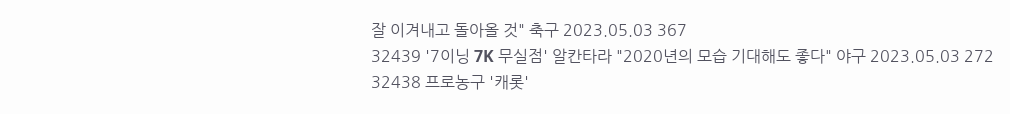잘 이겨내고 돌아올 것" 축구 2023.05.03 367
32439 '7이닝 7K 무실점' 알칸타라 "2020년의 모습 기대해도 좋다" 야구 2023.05.03 272
32438 프로농구 '캐롯'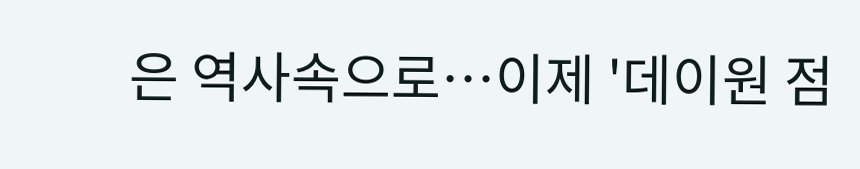은 역사속으로…이제 '데이원 점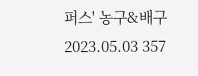퍼스' 농구&배구 2023.05.03 357